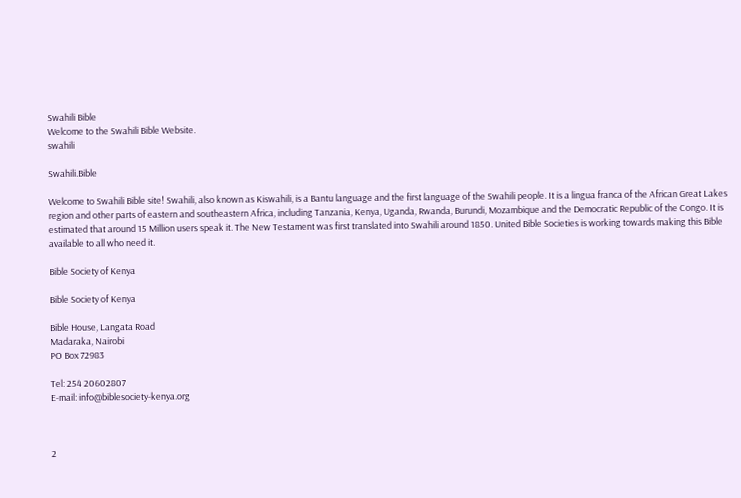Swahili Bible
Welcome to the Swahili Bible Website.
swahili

Swahili.Bible

Welcome to Swahili Bible site! Swahili, also known as Kiswahili, is a Bantu language and the first language of the Swahili people. It is a lingua franca of the African Great Lakes region and other parts of eastern and southeastern Africa, including Tanzania, Kenya, Uganda, Rwanda, Burundi, Mozambique and the Democratic Republic of the Congo. It is estimated that around 15 Million users speak it. The New Testament was first translated into Swahili around 1850. United Bible Societies is working towards making this Bible available to all who need it.

Bible Society of Kenya

Bible Society of Kenya

Bible House, Langata Road
Madaraka, Nairobi
PO Box 72983

Tel: 254 20602807
E-mail: info@biblesociety-kenya.org



2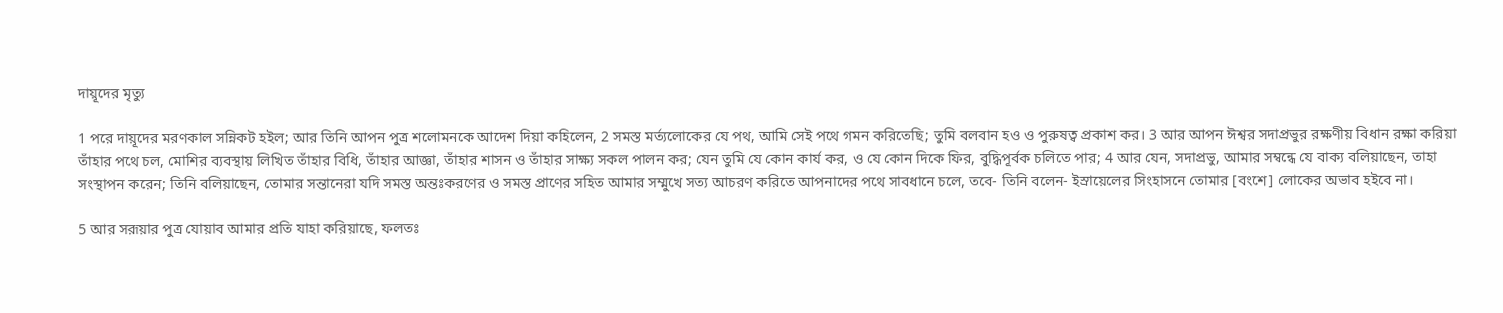দায়ূদের মৃত্যু

1 পরে দায়ূদের মরণকাল সন্নিকট হইল; আর তিনি আপন পুত্র শলোমনকে আদেশ দিয়া কহিলেন, 2 সমস্ত মর্ত্যলোকের যে পথ, আমি সেই পথে গমন করিতেছি; তুমি বলবান হও ও পুরুষত্ব প্রকাশ কর। 3 আর আপন ঈশ্বর সদাপ্রভুর রক্ষণীয় বিধান রক্ষা করিয়া তাঁহার পথে চল, মোশির ব্যবস্থায় লিখিত তাঁহার বিধি, তাঁহার আজ্ঞা, তাঁহার শাসন ও তাঁহার সাক্ষ্য সকল পালন কর; যেন তুমি যে কোন কার্য কর, ও যে কোন দিকে ফির, বুদ্ধিপূর্বক চলিতে পার; 4 আর যেন, সদাপ্রভু, আমার সম্বন্ধে যে বাক্য বলিয়াছেন, তাহা সংস্থাপন করেন; তিনি বলিয়াছেন, তোমার সন্তানেরা যদি সমস্ত অন্তঃকরণের ও সমস্ত প্রাণের সহিত আমার সম্মুখে সত্য আচরণ করিতে আপনাদের পথে সাবধানে চলে, তবে- তিনি বলেন- ইস্রায়েলের সিংহাসনে তোমার [বংশে] লোকের অভাব হইবে না।

5 আর সরূয়ার পুত্র যোয়াব আমার প্রতি যাহা করিয়াছে, ফলতঃ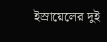ইস্রায়েলের দুই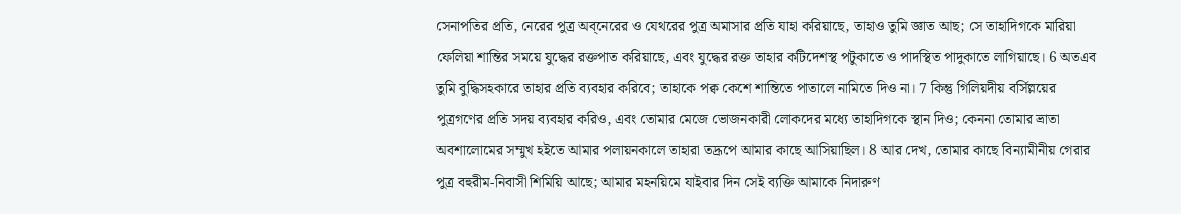সেনাপতির প্রতি, নেরের পুত্র অব্‌নেরের ও যেথরের পুত্র অমাসার প্রতি যাহা করিয়াছে, তাহাও তুমি জ্ঞাত আছ; সে তাহাদিগকে মারিয়া ফেলিয়া শান্তির সময়ে যুদ্ধের রক্তপাত করিয়াছে, এবং যুদ্ধের রক্ত তাহার কটিদেশস্থ পটুকাতে ও পাদস্থিত পাদুকাতে লাগিয়াছে। 6 অতএব তুমি বুদ্ধিসহকারে তাহার প্রতি ব্যবহার করিবে; তাহাকে পক্ব কেশে শান্তিতে পাতালে নামিতে দিও না। 7 কিন্তু গিলিয়দীয় বর্সিল্লয়ের পুত্রগণের প্রতি সদয় ব্যবহার করিও, এবং তোমার মেজে ভোজনকারী লোকদের মধ্যে তাহাদিগকে স্থান দিও; কেননা তোমার ভ্রাতা অবশালোমের সম্মুখ হইতে আমার পলায়নকালে তাহারা তদ্রূপে আমার কাছে আসিয়াছিল। 8 আর দেখ, তোমার কাছে বিন্যামীনীয় গেরার পুত্র বহুরীম-নিবাসী শিমিয়ি আছে; আমার মহনয়িমে যাইবার দিন সেই ব্যক্তি আমাকে নিদারুণ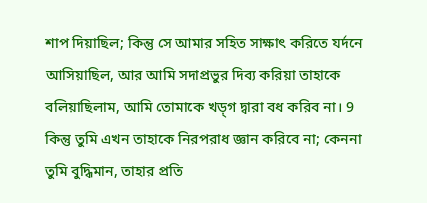শাপ দিয়াছিল; কিন্তু সে আমার সহিত সাক্ষাৎ করিতে যর্দনে আসিয়াছিল, আর আমি সদাপ্রভুর দিব্য করিয়া তাহাকে বলিয়াছিলাম, আমি তোমাকে খড়্‌গ দ্বারা বধ করিব না। 9 কিন্তু তুমি এখন তাহাকে নিরপরাধ জ্ঞান করিবে না; কেননা তুমি বুদ্ধিমান, তাহার প্রতি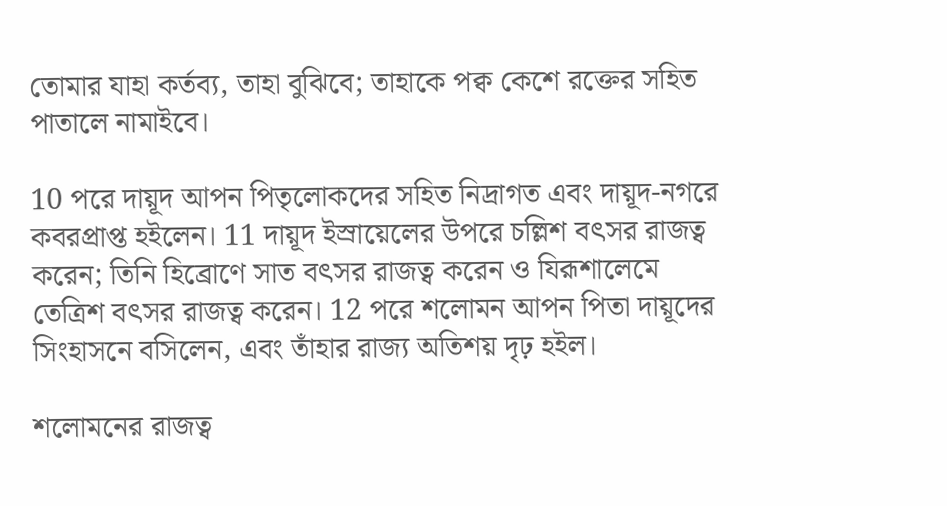তোমার যাহা কর্তব্য, তাহা বুঝিবে; তাহাকে পক্ব কেশে রক্তের সহিত পাতালে নামাইবে।

10 পরে দায়ূদ আপন পিতৃলোকদের সহিত নিদ্রাগত এবং দায়ূদ-নগরে কবরপ্রাপ্ত হইলেন। 11 দায়ূদ ইস্রায়েলের উপরে চল্লিশ বৎসর রাজত্ব করেন; তিনি হিব্রোণে সাত বৎসর রাজত্ব করেন ও যিরূশালেমে তেত্রিশ বৎসর রাজত্ব করেন। 12 পরে শলোমন আপন পিতা দায়ূদের সিংহাসনে বসিলেন, এবং তাঁহার রাজ্য অতিশয় দৃঢ় হইল।

শলোমনের রাজত্ব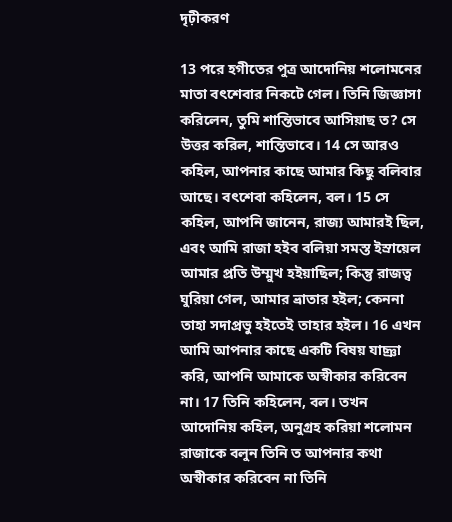দৃঢ়ীকরণ

13 পরে হগীতের পুত্র আদোনিয় শলোমনের মাতা বৎশেবার নিকটে গেল। তিনি জিজ্ঞাসা করিলেন, তুমি শান্তিভাবে আসিয়াছ ত? সে উত্তর করিল, শান্তিভাবে। 14 সে আরও কহিল, আপনার কাছে আমার কিছু বলিবার আছে। বৎশেবা কহিলেন, বল। 15 সে কহিল, আপনি জানেন, রাজ্য আমারই ছিল, এবং আমি রাজা হইব বলিয়া সমস্ত ইস্রায়েল আমার প্রতি উম্মুখ হইয়াছিল; কিন্তু রাজত্ব ঘুরিয়া গেল, আমার ভ্রাতার হইল; কেননা তাহা সদাপ্রভু হইতেই তাহার হইল। 16 এখন আমি আপনার কাছে একটি বিষয় যাচ্ঞা করি, আপনি আমাকে অস্বীকার করিবেন না। 17 তিনি কহিলেন, বল। তখন আদোনিয় কহিল, অনুগ্রহ করিয়া শলোমন রাজাকে বলুন তিনি ত আপনার কথা অস্বীকার করিবেন না তিনি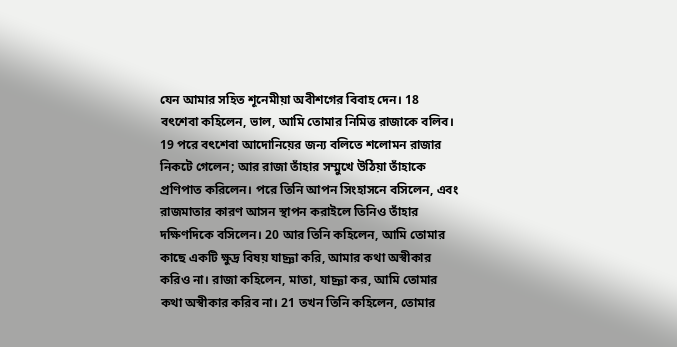যেন আমার সহিত শূনেমীয়া অবীশগের বিবাহ দেন। 18 বৎশেবা কহিলেন, ভাল, আমি তোমার নিমিত্ত রাজাকে বলিব। 19 পরে বৎশেবা আদোনিয়ের জন্য বলিতে শলোমন রাজার নিকটে গেলেন; আর রাজা তাঁহার সম্মুখে উঠিয়া তাঁহাকে প্রণিপাত করিলেন। পরে তিনি আপন সিংহাসনে বসিলেন, এবং রাজমাতার কারণ আসন স্থাপন করাইলে তিনিও তাঁহার দক্ষিণদিকে বসিলেন। 20 আর তিনি কহিলেন, আমি তোমার কাছে একটি ক্ষুদ্র বিষয় যাচ্ঞা করি, আমার কথা অস্বীকার করিও না। রাজা কহিলেন, মাতা, যাচ্ঞা কর, আমি তোমার কথা অস্বীকার করিব না। 21 তখন তিনি কহিলেন, তোমার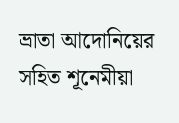ভ্রাতা আদোনিয়ের সহিত শূনেমীয়া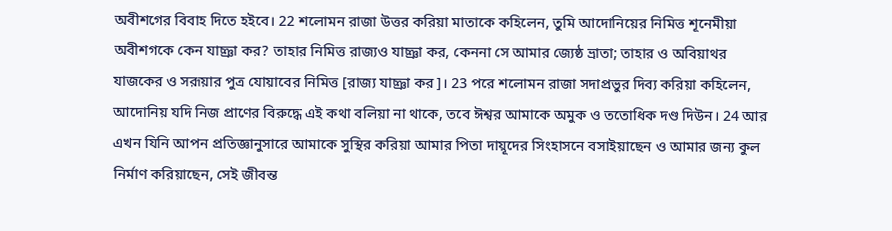অবীশগের বিবাহ দিতে হইবে। 22 শলোমন রাজা উত্তর করিয়া মাতাকে কহিলেন, তুমি আদোনিয়ের নিমিত্ত শূনেমীয়া অবীশগকে কেন যাচ্ঞা কর? তাহার নিমিত্ত রাজ্যও যাচ্ঞা কর, কেননা সে আমার জ্যেষ্ঠ ভ্রাতা; তাহার ও অবিয়াথর যাজকের ও সরূয়ার পুত্র যোয়াবের নিমিত্ত [রাজ্য যাচ্ঞা কর]। 23 পরে শলোমন রাজা সদাপ্রভুর দিব্য করিয়া কহিলেন, আদোনিয় যদি নিজ প্রাণের বিরুদ্ধে এই কথা বলিয়া না থাকে, তবে ঈশ্বর আমাকে অমুক ও ততোধিক দণ্ড দিউন। 24 আর এখন যিনি আপন প্রতিজ্ঞানুসারে আমাকে সুস্থির করিয়া আমার পিতা দায়ূদের সিংহাসনে বসাইয়াছেন ও আমার জন্য কুল নির্মাণ করিয়াছেন, সেই জীবন্ত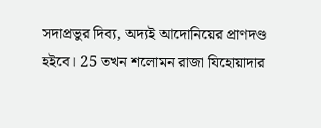সদাপ্রভুর দিব্য, অদ্যই আদোনিয়ের প্রাণদণ্ড হইবে। 25 তখন শলোমন রাজা যিহোয়াদার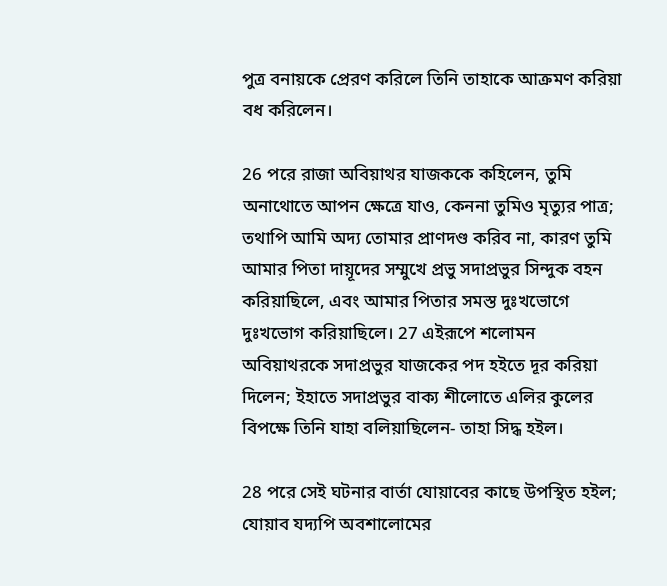পুত্র বনায়কে প্রেরণ করিলে তিনি তাহাকে আক্রমণ করিয়া বধ করিলেন।

26 পরে রাজা অবিয়াথর যাজককে কহিলেন, তুমি অনাথোতে আপন ক্ষেত্রে যাও, কেননা তুমিও মৃত্যুর পাত্র; তথাপি আমি অদ্য তোমার প্রাণদণ্ড করিব না, কারণ তুমি আমার পিতা দায়ূদের সম্মুখে প্রভু সদাপ্রভুর সিন্দুক বহন করিয়াছিলে, এবং আমার পিতার সমস্ত দুঃখভোগে দুঃখভোগ করিয়াছিলে। 27 এইরূপে শলোমন অবিয়াথরকে সদাপ্রভুর যাজকের পদ হইতে দূর করিয়া দিলেন; ইহাতে সদাপ্রভুর বাক্য শীলোতে এলির কুলের বিপক্ষে তিনি যাহা বলিয়াছিলেন- তাহা সিদ্ধ হইল।

28 পরে সেই ঘটনার বার্তা যোয়াবের কাছে উপস্থিত হইল; যোয়াব যদ্যপি অবশালোমের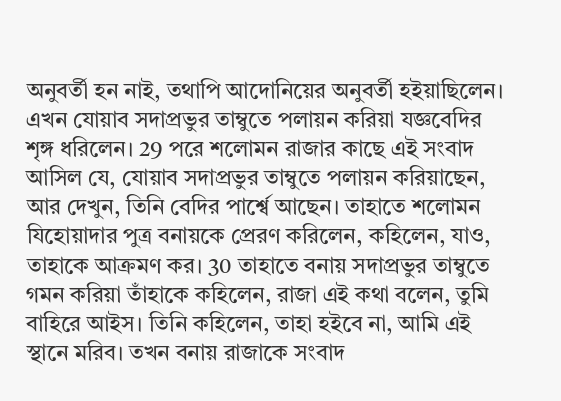অনুবর্তী হন নাই, তথাপি আদোনিয়ের অনুবর্তী হইয়াছিলেন। এখন যোয়াব সদাপ্রভুর তাম্বুতে পলায়ন করিয়া যজ্ঞবেদির শৃঙ্গ ধরিলেন। 29 পরে শলোমন রাজার কাছে এই সংবাদ আসিল যে, যোয়াব সদাপ্রভুর তাম্বুতে পলায়ন করিয়াছেন, আর দেখুন, তিনি বেদির পার্শ্বে আছেন। তাহাতে শলোমন যিহোয়াদার পুত্র বনায়কে প্রেরণ করিলেন, কহিলেন, যাও, তাহাকে আক্রমণ কর। 30 তাহাতে বনায় সদাপ্রভুর তাম্বুতে গমন করিয়া তাঁহাকে কহিলেন, রাজা এই কথা বলেন, তুমি বাহিরে আইস। তিনি কহিলেন, তাহা হইবে না, আমি এই স্থানে মরিব। তখন বনায় রাজাকে সংবাদ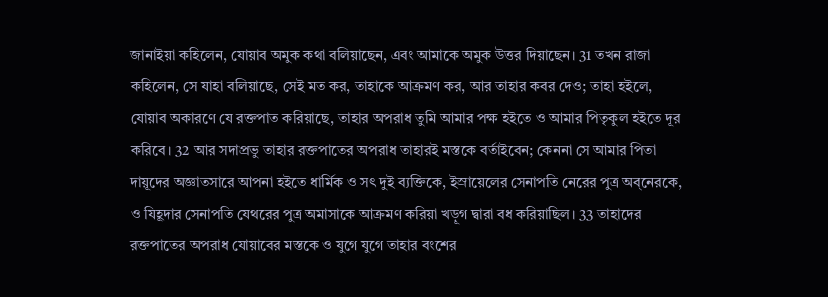জানাইয়া কহিলেন, যোয়াব অমুক কথা বলিয়াছেন, এবং আমাকে অমুক উত্তর দিয়াছেন। 31 তখন রাজা কহিলেন, সে যাহা বলিয়াছে, সেই মত কর, তাহাকে আক্রমণ কর, আর তাহার কবর দেও; তাহা হইলে, যোয়াব অকারণে যে রক্তপাত করিয়াছে, তাহার অপরাধ তুমি আমার পক্ষ হইতে ও আমার পিতৃকুল হইতে দূর করিবে। 32 আর সদাপ্রভু তাহার রক্তপাতের অপরাধ তাহারই মস্তকে বর্তাইবেন; কেননা সে আমার পিতা দায়ূদের অজ্ঞাতসারে আপনা হইতে ধার্মিক ও সৎ দুই ব্যক্তিকে, ইস্রায়েলের সেনাপতি নেরের পুত্র অব্‌নেরকে, ও যিহূদার সেনাপতি যেথরের পুত্র অমাসাকে আক্রমণ করিয়া খড়ূগ দ্বারা বধ করিয়াছিল। 33 তাহাদের রক্তপাতের অপরাধ যোয়াবের মস্তকে ও যুগে যুগে তাহার বংশের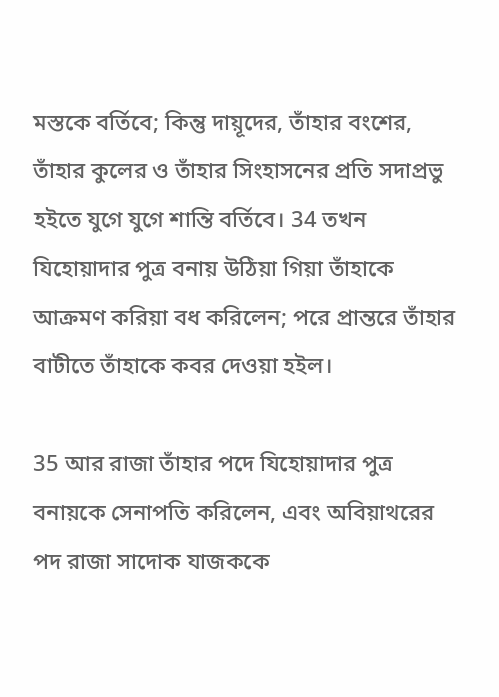মস্তকে বর্তিবে; কিন্তু দায়ূদের, তাঁহার বংশের, তাঁহার কুলের ও তাঁহার সিংহাসনের প্রতি সদাপ্রভু হইতে যুগে যুগে শান্তি বর্তিবে। 34 তখন যিহোয়াদার পুত্র বনায় উঠিয়া গিয়া তাঁহাকে আক্রমণ করিয়া বধ করিলেন; পরে প্রান্তরে তাঁহার বাটীতে তাঁহাকে কবর দেওয়া হইল।

35 আর রাজা তাঁহার পদে যিহোয়াদার পুত্র বনায়কে সেনাপতি করিলেন, এবং অবিয়াথরের পদ রাজা সাদোক যাজককে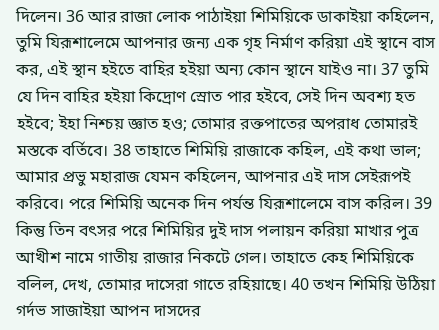দিলেন। 36 আর রাজা লোক পাঠাইয়া শিমিয়িকে ডাকাইয়া কহিলেন, তুমি যিরূশালেমে আপনার জন্য এক গৃহ নির্মাণ করিয়া এই স্থানে বাস কর, এই স্থান হইতে বাহির হইয়া অন্য কোন স্থানে যাইও না। 37 তুমি যে দিন বাহির হইয়া কিদ্রোণ স্রোত পার হইবে, সেই দিন অবশ্য হত হইবে; ইহা নিশ্চয় জ্ঞাত হও; তোমার রক্তপাতের অপরাধ তোমারই মস্তকে বর্তিবে। 38 তাহাতে শিমিয়ি রাজাকে কহিল, এই কথা ভাল; আমার প্রভু মহারাজ যেমন কহিলেন, আপনার এই দাস সেইরূপই করিবে। পরে শিমিয়ি অনেক দিন পর্যন্ত যিরূশালেমে বাস করিল। 39 কিন্তু তিন বৎসর পরে শিমিয়ির দুই দাস পলায়ন করিয়া মাখার পুত্র আখীশ নামে গাতীয় রাজার নিকটে গেল। তাহাতে কেহ শিমিয়িকে বলিল, দেখ, তোমার দাসেরা গাতে রহিয়াছে। 40 তখন শিমিয়ি উঠিয়া গর্দভ সাজাইয়া আপন দাসদের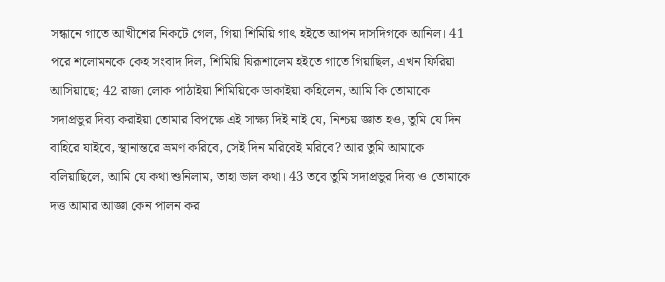সন্ধানে গাতে আখীশের নিকটে গেল, গিয়া শিমিয়ি গাৎ হইতে আপন দাসদিগকে আনিল। 41 পরে শলোমনকে কেহ সংবাদ দিল, শিমিয়ি যিরূশালেম হইতে গাতে গিয়াছিল, এখন ফিরিয়া আসিয়াছে; 42 রাজা লোক পাঠাইয়া শিমিয়িকে ডাকাইয়া কহিলেন, আমি কি তোমাকে সদাপ্রভুর দিব্য করাইয়া তোমার বিপক্ষে এই সাক্ষ্য দিই নাই যে, নিশ্চয় জ্ঞাত হও, তুমি যে দিন বাহিরে যাইবে, স্থানান্তরে ভ্রমণ করিবে, সেই দিন মরিবেই মরিবে? আর তুমি আমাকে বলিয়াছিলে, আমি যে কথা শুনিলাম, তাহা ভাল কথা। 43 তবে তুমি সদাপ্রভুর দিব্য ও তোমাকে দত্ত আমার আজ্ঞা কেন পালন কর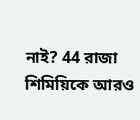নাই? 44 রাজা শিমিয়িকে আরও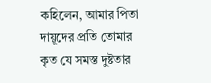কহিলেন, আমার পিতা দায়ূদের প্রতি তোমার কৃত যে সমস্ত দুষ্টতার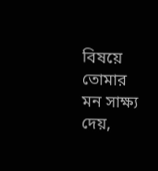বিষয়ে তোমার মন সাক্ষ্য দেয়,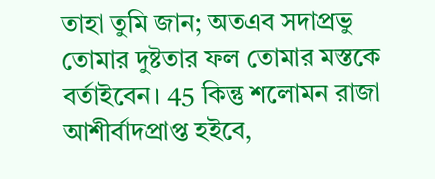তাহা তুমি জান; অতএব সদাপ্রভু তোমার দুষ্টতার ফল তোমার মস্তকে বর্তাইবেন। 45 কিন্তু শলোমন রাজা আশীর্বাদপ্রাপ্ত হইবে,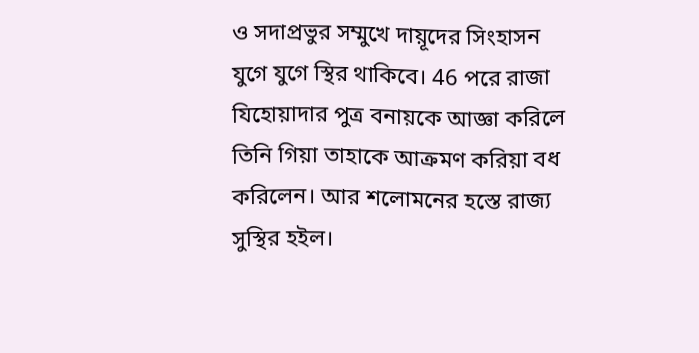ও সদাপ্রভুর সম্মুখে দায়ূদের সিংহাসন যুগে যুগে স্থির থাকিবে। 46 পরে রাজা যিহোয়াদার পুত্র বনায়কে আজ্ঞা করিলে তিনি গিয়া তাহাকে আক্রমণ করিয়া বধ করিলেন। আর শলোমনের হস্তে রাজ্য সুস্থির হইল।